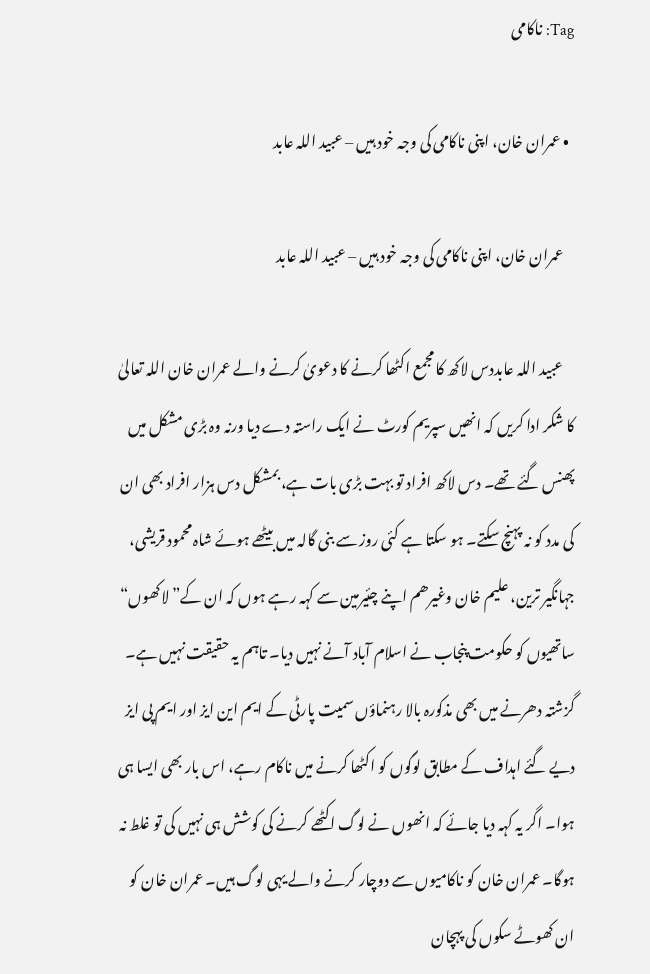Tag: ناکامی

  • عمران خان، اپنی ناکامی کی وجہ خود ہیں – عبید اللہ عابد

    عمران خان، اپنی ناکامی کی وجہ خود ہیں – عبید اللہ عابد

    عبید اللہ عابددس لاکھ کا مجمع اکٹھا کرنے کا دعویٰ کرنے والے عمران خان اللہ تعالیٰ کا شکر ادا کریں کہ انھیں سپریم کورٹ نے ایک راستہ دے دیا ورنہ وہ بڑی مشکل میں پھنس گئے تھے۔ دس لاکھ افراد تو بہت بڑی بات ہے، بمشکل دس ہزار افراد بھی ان کی مدد کو نہ پہنچ سکتے۔ ہو سکتا ہے کئی روز سے بنی گالہ میں بیٹھے ہوئے شاہ محمود قریشی، جہانگیر ترین، علیم خان وغیرھم اپنے چئیرمین سے کہہ رہے ہوں کہ ان کے”لاکھوں“ ساتھیوں کو حکومت پنجاب نے اسلام آباد آنے نہیں دیا۔ تاہم یہ حقیقت نہیں ہے۔ گزشتہ دھرنے میں بھی مذکورہ بالا رہنماؤں سمیت پارٹی کے ایم این ایز اور ایم پی ایز دیے گئے اہداف کے مطابق لوگوں کو اکٹھا کرنے میں‌ ناکام رہے، اس بار بھی ایسا ہی ہوا۔ اگر یہ کہہ دیا جائے کہ انھوں نے لوگ اکٹھے کرنے کی کوشش ہی نہیں کی تو غلط نہ ہوگا۔ عمران خان کو ناکامیوں سے دوچار کرنے والے یہی لوگ ہیں۔ عمران خان کو ان کھوٹے سکوں کی پہچان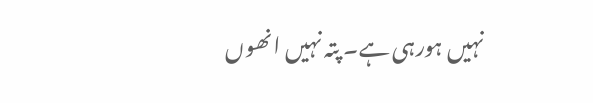نہیں ہورہی ہے۔ پتہ نہیں انھوں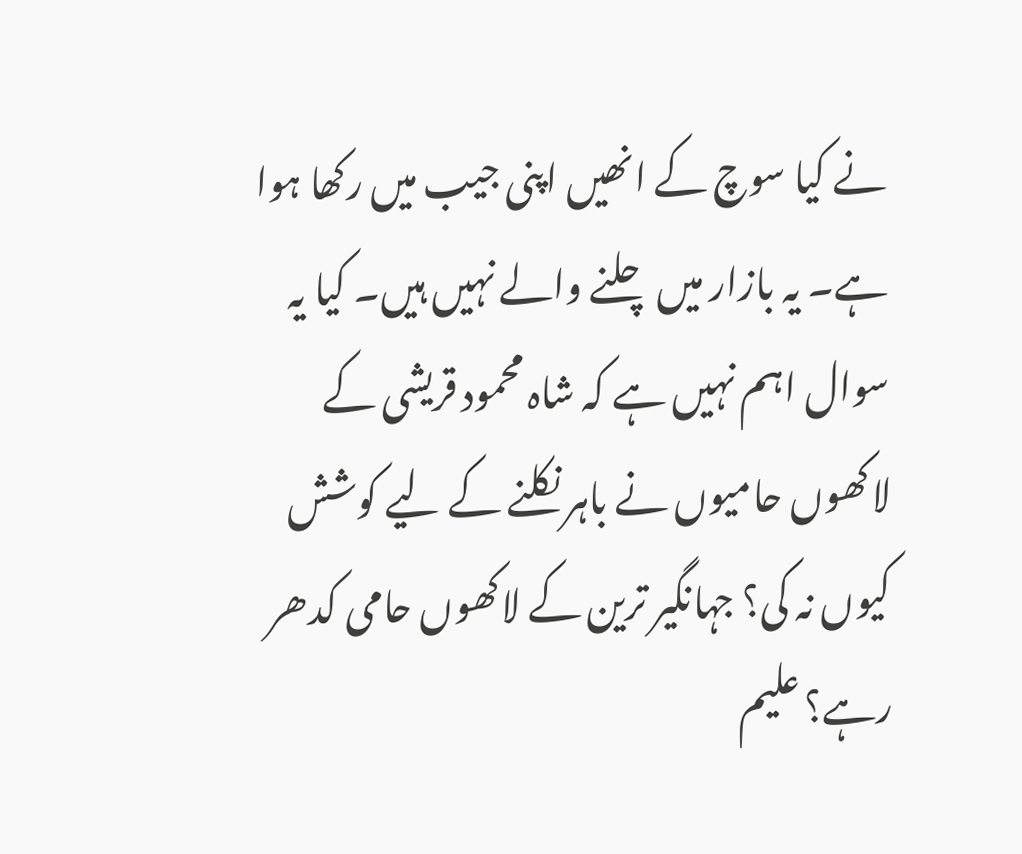نے کیا سوچ کے انھیں اپنی جیب میں رکھا ہوا ہے۔ یہ بازار میں چلنے والے نہیں ہیں۔ کیا یہ سوال اہم نہیں ہے کہ شاہ محمود قریشی کے لاکھوں حامیوں نے باہر نکلنے کے لیے کوشش کیوں نہ کی؟ جہانگیر ترین کے لاکھوں حامی کدھر رہے؟ علیم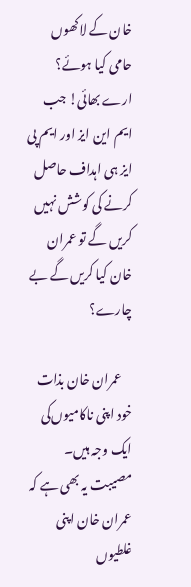خان کے لاکھوں حامی کیا ہوئے؟ ارے بھائی! جب ایم این ایز اور ایم پی ایز ہی اہداف حاصل کرنے کی کوشش نہیں کریں گے تو عمران خان کیا کریں گے بے چارے؟

    عمران خان بذات خود اپنی ناکامیوں‌کی ایک وجہ ہیں۔ مصیبت یہ بھی ہے کہ عمران خان اپنی غلطیوں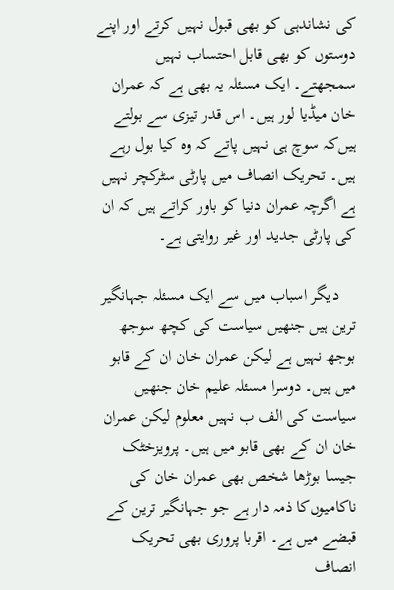کی نشاندہی کو بھی قبول نہیں کرتے اور اپنے دوستوں کو بھی قابل احتساب نہیں سمجھتے۔ ایک مسئلہ یہ بھی ہے کہ عمران خان میڈیا لور ہیں۔ اس قدر تیزی سے بولتے ہیں‌کہ سوچ ہی نہیں پاتے کہ وہ کیا بول رہے ہیں۔ تحریک انصاف میں‌ پارٹی سٹرکچر نہیں ہے اگرچہ عمران دنیا کو باور کراتے ہیں کہ ان کی پارٹی جدید اور غیر روایتی ہے۔

    دیگر اسباب میں سے ایک مسئلہ جہانگیر ترین ہیں جنھیں سیاست کی کچھ سوجھ بوجھ نہیں ہے لیکن عمران خان ان کے قابو میں ہیں۔ دوسرا مسئلہ علیم خان جنھیں سیاست کی الف ب نہیں معلوم لیکن عمران خان ان کے بھی قابو میں ہیں۔ پرویزخٹک جیسا بوڑھا شخص بھی عمران خان کی ناکامیوں‌کا ذمہ دار ہے جو جہانگیر ترین کے قبضے میں ہے۔ اقربا پروری بھی تحریک انصاف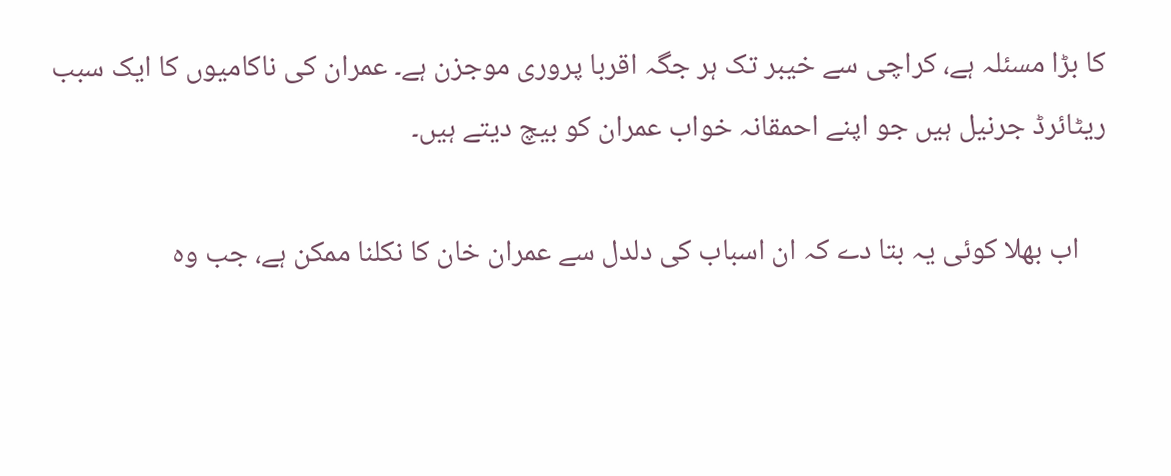کا بڑا مسئلہ ہے، کراچی سے خیبر تک ہر جگہ اقربا پروری موجزن ہے۔ عمران کی ناکامیوں کا ایک سبب ریٹائرڈ جرنیل ہیں جو اپنے احمقانہ خواب عمران کو بیچ دیتے ہیں۔

    اب بھلا کوئی یہ بتا دے کہ ان اسباب کی دلدل سے عمران خان کا نکلنا ممکن ہے، جب وہ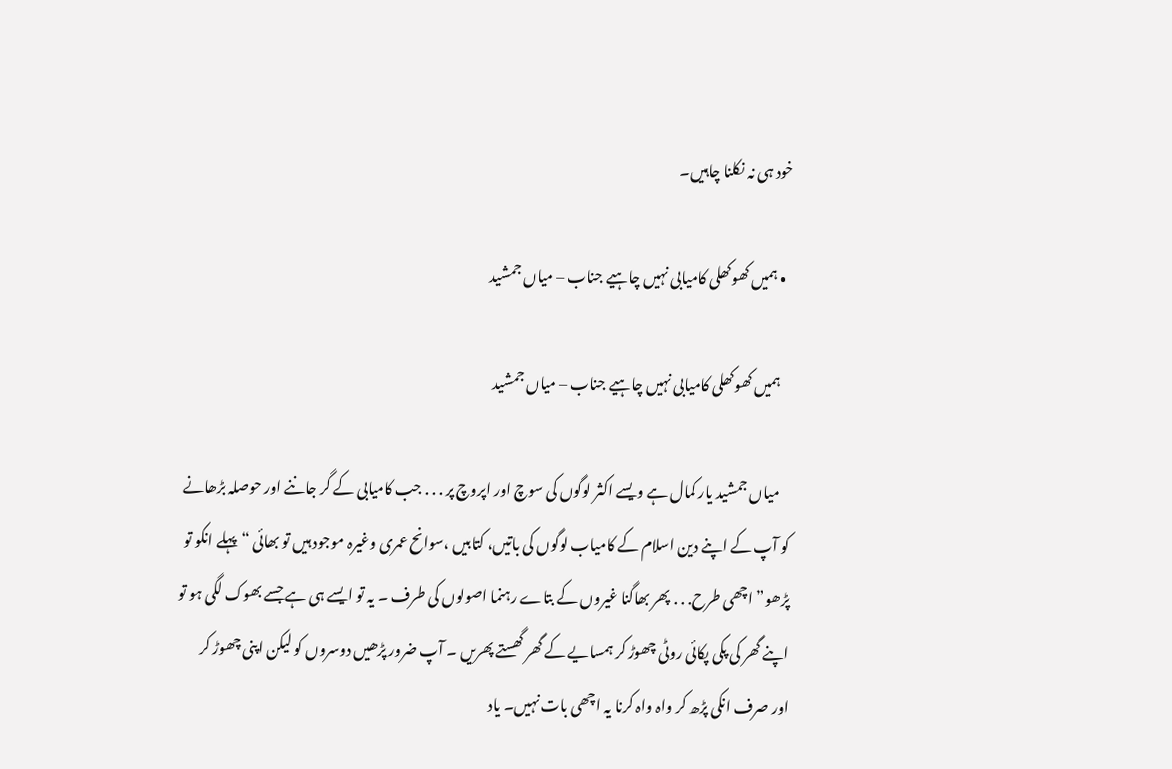خود ہی نہ نکلنا چاہیں۔

  • ہمیں کھوکھلی کامیابی نہیں چاہیے جناب – میاں جمشید

    ہمیں کھوکھلی کامیابی نہیں چاہیے جناب – میاں جمشید

    میاں جمشید یار کمال ہے ویسے اکثر لوگوں کی سوچ اور اپروچ پر . . . جب کامیابی کے گر جاننے اور حوصلہ بڑھانے کو آپ کے اپنے دین اسلام کے کامیاب لوگوں کی باتیں، کتابیں ،سوانح عمری وغیرہ موجود ہیں تو بھائی “پہلے انکو تو پڑھو” اچھی طرح. . . پھر بھاگنا غیروں کے بتاے رہنما اصولوں کی طرف ۔ یہ تو ایسے ہی ہے جسے بھوک لگی ہو تو اپنے گھر کی پکی پکائی روٹی چھوڑ کر ہمسایے کے گھر گھستے پھریں ۔ آپ ضرور پڑھیں دوسروں کو لیکن اپنی چھوڑ کر اور صرف انکی پڑھ کر واہ واہ کرنا یہ اچھی بات نہیں۔ یاد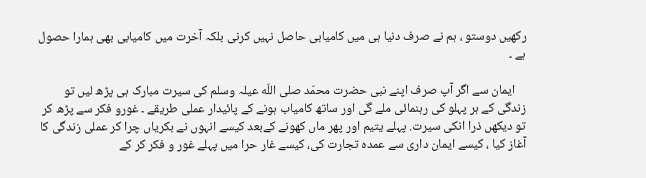رکھیں دوستو ، ہم نے صرف دنیا ہی میں کامیابی حاصل نہیں کرنی بلکہ آخرت میں کامیابی بھی ہمارا حصول ہے ۔

    ایمان سے اگر آپ صرف اپنے نبی حضرت محمّد صلی اللّه عیلہ وسلم کی سیرت مبارک ہی پڑھ لیں تو زندگی کے ہر پہلو کی رہنمائی ملے گی اور ساتھ کامیاب ہونے کے پائیدار عملی طریقے ۔ غورو فکر سے پڑھ کر تو دیکھں ذرا انکی سیرت. پہلے یتیم اور پھر ماں کھونے کےبعد کیسے انہوں نے بکریاں چرا کر عملی زندگی کا آغاز کیا ، کیسے ایمان داری سے عمدہ تجارت کی، کیسے غار حرا میں پہلے غور و فکر کر کے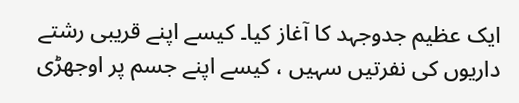ایک عظیم جدوجہد کا آغاز کیا۔ کیسے اپنے قریبی رشتے داریوں کی نفرتیں سہیں ، کیسے اپنے جسم پر اوجھڑی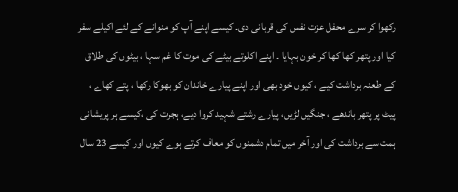رکھوا کر سرے محفل عزت نفس کی قربانی دی۔ کیسے اپنے آپ کو منوانے کے لئے اکیلے سفر کیا اور پتهر کھا کھا کر خون بہایا ۔ اپنے اکلوتے بیٹے کی موت کا غم سہا ، بیٹوں کی طلاق کے طعنہ برداشت کیے ، کیوں خود بھی اور اپنے پیارے خاندان کو بھوکا رکھا ، پتے کھاے ، پیٹ پر پتھر باندھے ، جنگیں لڑیں، پیارے رشتے شہید کروا دیے، ہجرت کی ،کیسے ہر پریشانی ہمت سے برداشت کی اور آخر میں تمام دشمنوں کو معاف کرتے ہوے کیوں اور کیسے 23 سال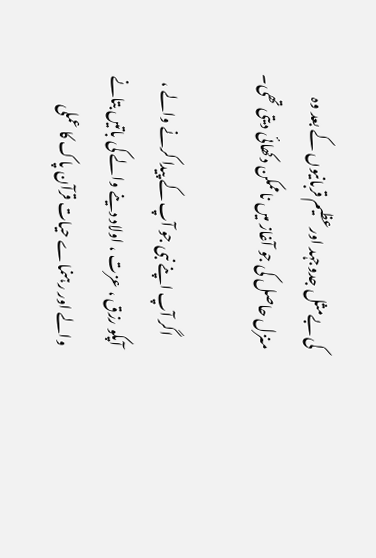کی بےمثل جدوجہد اورعظیم قربانیوں کے بعد وہ منزل حاصل کی جو آغاز میں ناممکن دکھائی دیتی تھی۔

    اگر آپ اپنے نبی جو آپ کے پیدا کرنے والے ، آپکو رزق ، عزت ، اولاد دینے والے کی باتیں بتانے والے اور رہنماے حیات قرآن پاک کا عملی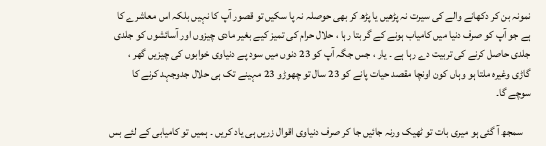نمونہ بن کر دکھانے والے کی سیرت نہ پڑھیں یا پڑھ کر بھی حوصلہ نہ پا سکیں تو قصور آپ کا نہیں بلکہ اس معاشرے کا ہے جو آپ کو صرف دنیا میں کامیاب ہونے کے گر بتا رہا ، حلال حرام کی تمیز کیے بغیر مادی چیزوں اور آسائشوں کو جلدی جلدی حاصل کرنے کی تربیت دے رہا ہے ۔ یار ، جس جگہ آپ کو 23 دنوں میں سود پے دنیاوی خوابوں کی چیزیں گھر ، گاڑی وغیرہ ملتا ہو وہاں کون اونچا مقصد حیات پانے کو 23 سال تو چھوڑو 23 مہینے تک ہی حلال جدوجہد کرنے کا سوچے گا۔

    سمجھ آ گئی ہو میری بات تو ٹھیک ورنہ جائیں جا کر صرف دنیاوی اقوال زریں ہی یاد کریں ۔ ہمیں تو کامیابی کے لئے بس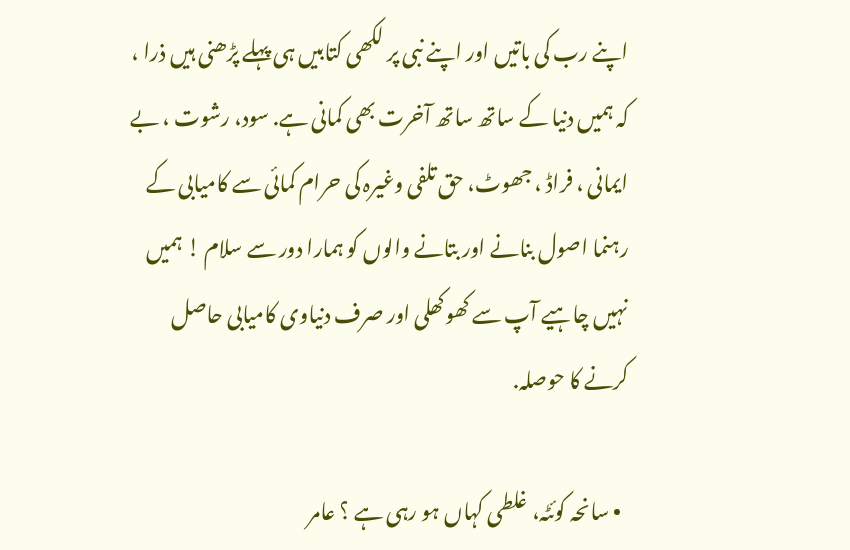اپنے رب کی باتیں اور اپنے نبی پر لکھی کتابیں ہی پہلے پڑھنی ہیں ذرا ، کہ ہمیں دنیا کے ساتھ ساتھ آخرت بھی کمانی ہے. سود، رشوت ، بے ایمانی ، فراڈ ، جھوٹ، حق تلفی وغیرہ کی حرام کمائی سے کامیابی کے رہنما اصول بنانے اور بتانے والوں کو ہمارا دور سے سلام ! ہمیں نہیں چاہیے آپ سے کھوکھلی اور صرف دنیاوی کامیابی حاصل کرنے کا حوصلہ.

  • سانحہ کوئٹہ، غلطی کہاں‌ ہو رہی ہے ؟ عامر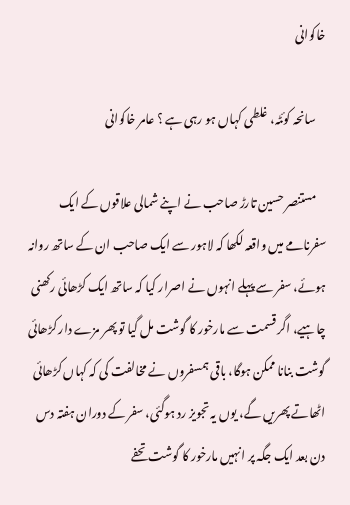خاکوانی

    سانحہ کوئٹہ، غلطی کہاں‌ ہو رہی ہے ؟ عامر خاکوانی

    مستنصر حسین تارڑ صاحب نے اپنے شمالی علاقوں کے ایک سفرنامے میں واقعہ لکھا کہ لاہور سے ایک صاحب ان کے ساتھ روانہ ہوئے، سفر سے پہلے انہوں نے اصرار کیا کہ ساتھ ایک کڑھائی رکھنی چاہیے، اگر قسمت سے مارخور کا گوشت مل گیا تو پھر مزے دار کڑھائی گوشت بنانا ممکن ہوگا، باقی ہمسفروں نے مخالفت کی کہ کہاں کڑھائی اٹھاتے پھریں گے، یوں یہ تجویز رد ہوگئی، سفر کے دوران ہفتہ دس دن بعد ایک جگہ پر انہیں مارخور کا گوشت تحفے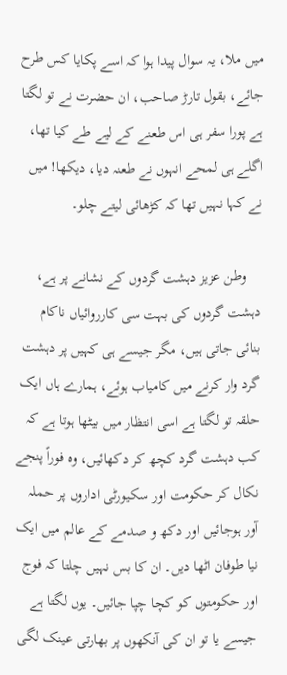میں ملا، یہ سوال پیدا ہوا کہ اسے پکایا کس طرح جائے، بقول تارڑ صاحب، ان حضرت نے تو لگتا ہے پورا سفر ہی اس طعنے کے لیے طے کیا تھا، اگلے ہی لمحے انہوں نے طعنہ دیا، دیکھا! میں نے کہا نہیں تھا کہ کڑھائی لیتے چلو۔

    وطن عزیز دہشت گردوں کے نشانے پر ہے، دہشت گردوں کی بہت سی کارروائیاں ناکام بنائی جاتی ہیں، مگر جیسے ہی کہیں پر دہشت گرد وار کرنے میں کامیاب ہوئے، ہمارے ہاں ایک حلقہ تو لگتا ہے اسی انتظار میں بیٹھا ہوتا ہے کہ کب دہشت گرد کچھ کر دکھائیں، وہ فوراً پنجے نکال کر حکومت اور سکیورٹی اداروں پر حملہ آور ہوجائیں اور دکھ و صدمے کے عالم میں ایک نیا طوفان اٹھا دیں۔ ان کا بس نہیں چلتا کہ فوج اور حکومتوں کو کچا چپا جائیں۔ یوں لگتا ہے جیسے یا تو ان کی آنکھوں پر بھارتی عینک لگی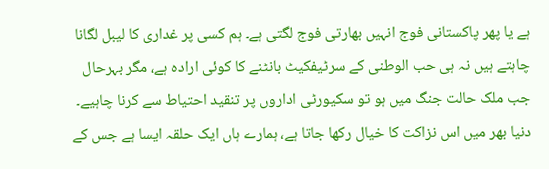ہے یا پھر پاکستانی فوج انہیں بھارتی فوج لگتی ہے۔ ہم کسی پر غداری کا لیبل لگانا چاہتے ہیں نہ ہی حب الوطنی کے سرٹیفکیٹ‌ بانٹنے کا کوئی ارادہ ہے، مگر بہرحال جب ملک حالت جنگ میں ہو تو سکیورٹی اداروں پر تنقید احتیاط سے کرنا چاہیے۔ دنیا بھر میں اس نزاکت کا خیال رکھا جاتا ہے، ہمارے ہاں‌ ایک حلقہ ایسا ہے جس کے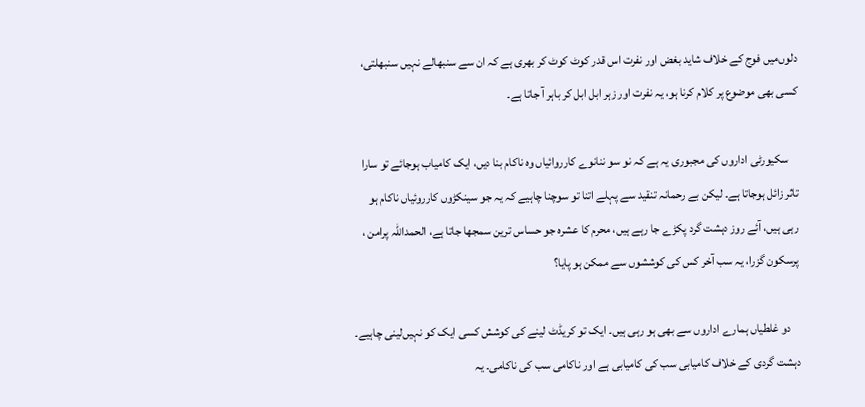دلوں‌میں فوج کے خلاف شاید بغض اور نفرت اس قدر کوٹ کوٹ کر بھری ہے کہ ان سے سنبھالے نہیں سنبھلتی، کسی بھی موضوع پر کلام کرنا ہو، یہ نفرت اور زہر ابل ابل کر باہر آ جاتا ہے۔

    سکیورٹی اداروں کی مجبوری یہ ہے کہ نو سو ننانوے کارروائیاں وہ ناکام بنا دیں، ایک کامیاب ہوجائے تو سارا تاثر زائل ہوجاتا ہے۔ لیکن بے رحمانہ تنقید سے پہلے اتنا تو سوچنا چاہیے کہ یہ جو سینکڑوں کارروئیاں ناکام ہو رہی ہیں، آئے روز دہشت گرد پکڑے جا رہے ہیں، محرم کا عشرہ جو حساس ترین سمجھا جاتا ہے، الحمداللہ پرامن ، پرسکون گزرا، یہ سب آخر کس کی کوششوں سے ممکن ہو پایا؟

    دو غلطیاں ہمارے اداروں سے بھی ہو رہی ہیں۔ ایک تو کریڈٹ لینے کی کوشش کسی ایک کو نہیں‌لینی چاہیے۔ دہشت گردی کے خلاف کامیابی سب کی کامیابی ہے اور ناکامی سب کی ناکامی۔ یہ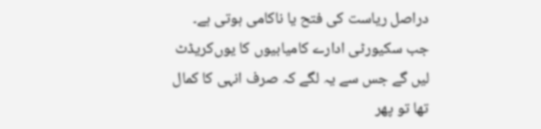دراصل ریاست کی فتح یا ناکامی ہوتی ہے۔ جب سکیورٹی ادارے کامیابیوں کا یوں‌کریڈٹ لیں گے جس سے یہ لگے کہ صرف انہی کا کمال تھا تو پھر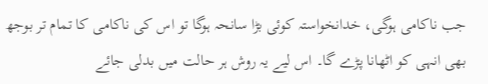جب ناکامی ہوگی، خدانخواستہ کوئی بڑا سانحہ ہوگا تو اس کی ناکامی کا تمام تر بوجھ بھی انہی کو اٹھانا پڑے گا۔ اس لیے یہ روش ہر حالت میں بدلی جائے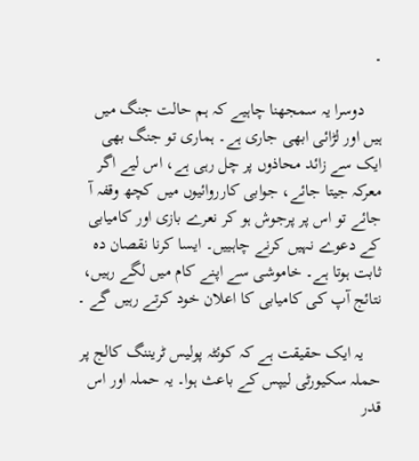۔

    دوسرا یہ سمجھنا چاہیے کہ ہم حالت جنگ میں‌ ہیں اور لڑائی ابھی جاری ہے۔ ہماری تو جنگ بھی ایک سے زائد محاذوں‌ پر چل رہی ہے، اس لیے اگر معرکہ جیتا جائے، جوابی کارروائیوں میں کچھ وقفہ آ جائے تو اس پر پرجوش ہو کر نعرے بازی اور کامیابی کے دعوے نہیں کرنے چاہییں۔ ایسا کرنا نقصان دہ ثابت ہوتا ہے۔ خاموشی سے اپنے کام میں لگے رہیں، نتائج آپ کی کامیابی کا اعلان خود کرتے رہیں گے ۔

    یہ ایک حقیقت ہے کہ کوئٹہ پولیس ٹریننگ کالج پر حملہ سکیورٹی لیپس کے باعث ہوا۔ یہ حملہ اور اس قدر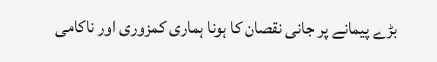بڑے پیمانے پر جانی نقصان کا ہونا ہماری کمزوری اور ناکامی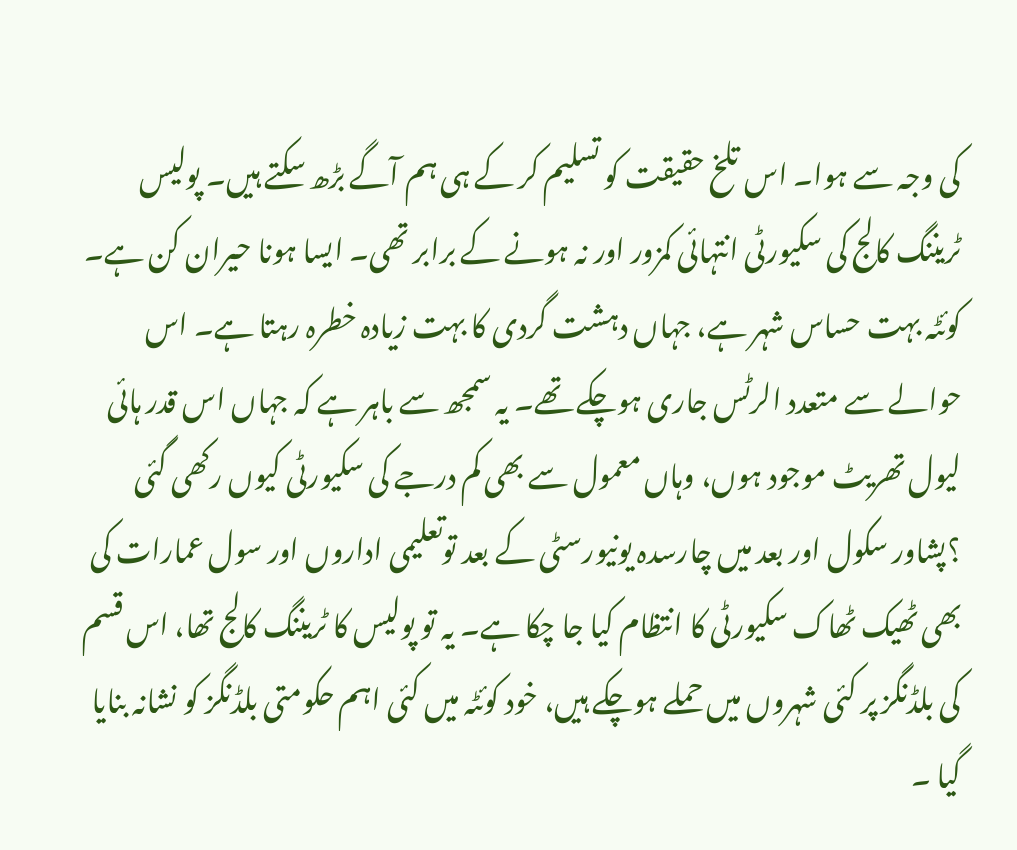کی وجہ سے ہوا۔ اس تلخ حقیقت کو تسلیم کر کے ہی ہم آگے بڑھ سکتے ہیں۔ پولیس ٹریننگ کالج کی سکیورٹی انتہائی کمزور اور نہ ہونے کے برابر تھی۔ ایسا ہونا حیران کن ہے۔ کوئٹہ بہت حساس شہر ہے، جہاں دہشت گردی کا بہت زیادہ خطرہ رہتا ہے۔ اس حوالے سے متعدد الرٹس جاری ہوچکے تھے۔ یہ سمجھ سے باہر ہے کہ جہاں اس قدر ہائی لیول تھریٹ موجود ہوں، وہاں معمول سے بھی کم درجے کی سکیورٹی کیوں رکھی گئی ؟پشاور سکول اور بعد میں چارسدہ یونیورسٹی کے بعد توتعلیمی اداروں اور سول عمارات کی بھی ٹھیک ٹھاک سکیورٹی کا انتظام کیا جا چکا ہے۔ یہ تو پولیس کا ٹریننگ کالج تھا، اس قسم کی بلڈنگز پر کئی شہروں میں حملے ہوچکے ہیں، خود کوئٹہ میں کئی اہم حکومتی بلڈنگز کو نشانہ بنایا گیا ۔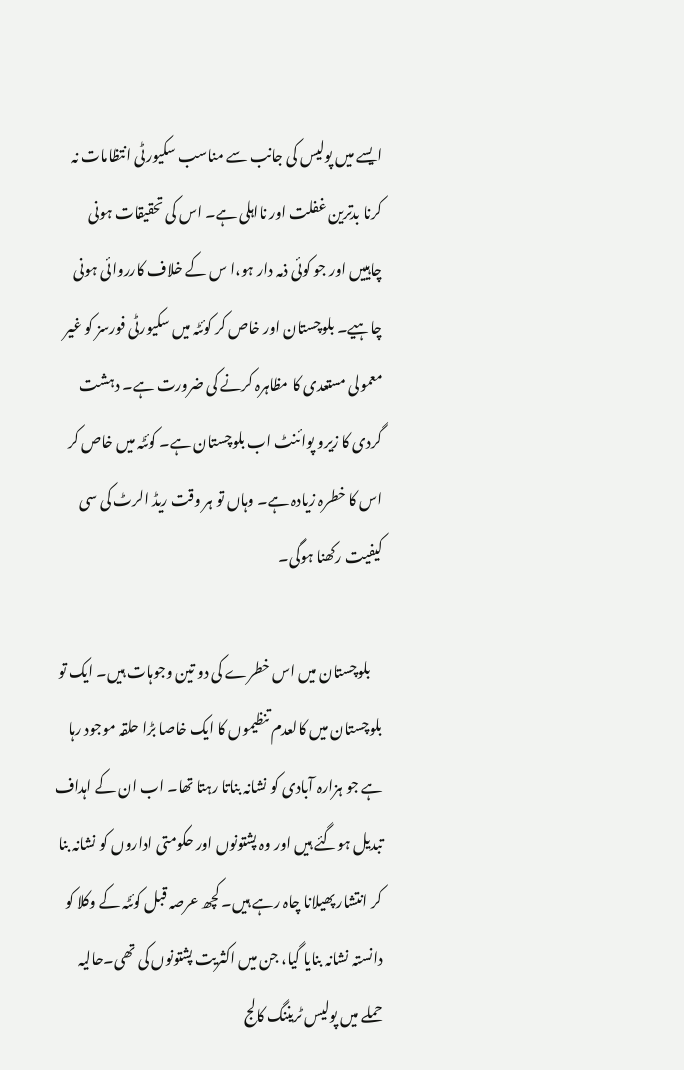ایسے میں پولیس کی جانب سے مناسب سکیورٹی انتظامات نہ کرنا بدترین غفلت اور نااہلی ہے۔ اس کی تحقیقات ہونی چاہییں اور جو کوئی ذمہ دار ہو،ا س کے خلاف کارروائی ہونی چاہیے۔ بلوچستان اور خاص کر کوئٹہ میں سکیورٹی فورسز کو غیر معمولی مستعدی کا مظاہرہ کرنے کی ضرورت ہے۔ دہشت گردی کا زیرو پوائنٹ اب بلوچستان ہے۔ کوئٹہ میں خاص کر اس کا خطرہ زیادہ ہے۔ وہاں تو ہر وقت ریڈ الرٹ کی سی کیفیت رکھنا ہوگی۔

    بلوچستان میں اس خطرے کی دو تین وجوہات ہیں۔ ایک تو بلوچستان میں کالعدم تنظیموں کا ایک خاصا بڑا حلقہ موجود رہا ہے جو ہزارہ آبادی کو نشانہ بناتا رہتا تھا۔ اب ان کے اہداف تبدیل ہوگئے ہیں اور وہ پشتونوں اور حکومتی اداروں کو نشانہ بنا کر انتشار پھیلانا چاہ رہے ہیں۔ کچھ عرصہ قبل کوئٹہ کے وکلا کو دانستہ نشانہ بنایا گیا، جن میں اکثریت پشتونوں کی تھی۔حالیہ حملے میں پولیس ٹریننگ کالج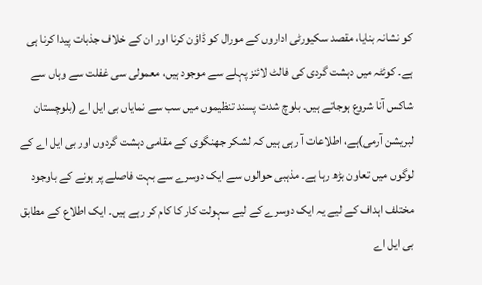کو نشانہ بنایا، مقصد سکیورٹی اداروں کے مورال کو ڈاؤن کرنا اور ان کے خلاف جذبات پیدا کرنا ہی ہے۔ کوئٹہ میں دہشت گردی کی فالٹ لائنز پہلے سے موجود ہیں، معمولی سی غفلت سے وہاں سے شاکس آنا شروع ہوجاتے ہیں۔ بلوچ شدت پسند تنظیموں میں سب سے نمایاں بی ایل اے (بلوچستان لبریشن آرمی)ہے، اطلاعات آ رہی ہیں کہ لشکر جھنگوی کے مقامی دہشت گردوں اور بی ایل اے کے لوگوں میں تعاون بڑھ رہا ہے۔ مذہبی حوالوں سے ایک دوسرے سے بہت فاصلے پر ہونے کے باوجود مختلف اہداف کے لیے یہ ایک دوسرے کے لیے سہولت کار کا کام کر رہے ہیں۔ ایک اطلاع کے مطابق بی ایل اے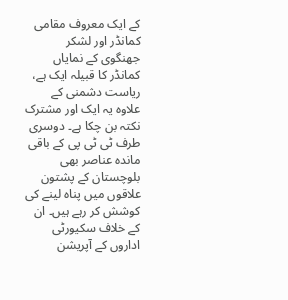کے ایک معروف مقامی کمانڈر اور لشکر جھنگوی کے نمایاں کمانڈر کا قبیلہ ایک ہے، ریاست دشمنی کے علاوہ یہ ایک اور مشترک نکتہ بن چکا ہے۔ دوسری طرف ٹی ٹی پی کے باقی ماندہ عناصر بھی بلوچستان کے پشتون علاقوں میں پناہ لینے کی کوشش کر رہے ہیں۔ ان کے خلاف سکیورٹی اداروں کے آپریشن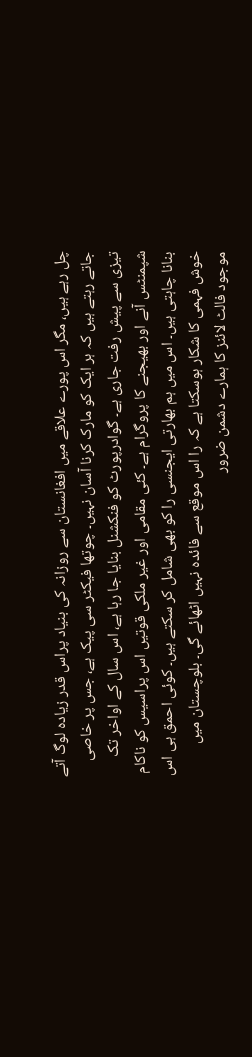چل رہے ہیں، مگر اس پورے علاقے میں افغانستان سے روزانہ کی بنیاد پراس قدر زیادہ لوگ آتے جاتے رہتے ہیں کہ ہر ایک کو مارک کرنا آسان نہیں۔ چوتھا فیکٹر سی پیک ہے، جس پر خاصی تیزی سے پیش رفت جاری ہے۔ گوادرپورٹ کو فنکشنل بنایا جا رہا ہے، اس سال کے اواخر تک شپمنٹس آنے اور بھیجنے کا پروگرام ہے۔ کئی مقامی اور غیر ملکی قوتیں اس پراسیس کو ناکام بنانا چاہتی ہیں۔ اس میں ہم بھارتی ایجنسی را کو بھی شامل کر سکتے ہیں۔ کوئی احمق ہی اس خوش فہمی کا شکار ہوسکتا ہے کہ را اس موقع سے فائدہ نہیں اٹھائے گی۔ بلوچستان میں موجود فالٹ لائنز کا ہمارے دشمن ضرور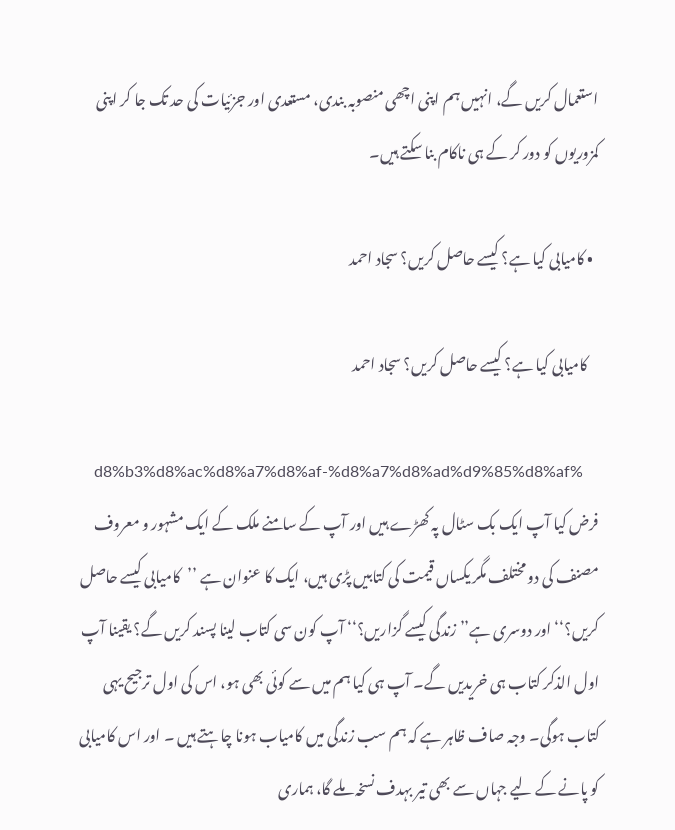استعمال کریں گے، انہیں ہم اپنی اچھی منصوبہ بندی، مستعدی اور جزئیات کی حد تک جا کر اپنی کمزوریوں کو دور کر کے ہی ناکام بنا سکتے ہیں۔

  • کامیابی کیا ہے؟ کیسے حاصل کریں؟ سجاد احمد

    کامیابی کیا ہے؟ کیسے حاصل کریں؟ سجاد احمد

    %d8%b3%d8%ac%d8%a7%d8%af-%d8%a7%d8%ad%d9%85%d8%af فرض کیا آپ ایک بک سٹال پہ کھڑے ہیں اور آپ کے سامنے ملک کے ایک مشہور و معروف مصنف کی دو مختلف مگر یکساں قیمت کی کتابیں پڑی ہیں، ایک کا عنوان ہے ’’کامیابی کیسے حاصل کریں؟‘‘ اور دوسری ہے’’ زندگی کیسے گزاریں؟‘‘ آپ کون سی کتاب لینا پسند کریں گے؟ یقینا آپ اول الذکر کتاب ہی خریدیں گے۔ آپ ہی کیا ہم میں سے کوئی بھی ہو، اس کی اول ترجیح یہی کتاب ہوگی۔ وجہ صاف ظاہر ہے کہ ہم سب زندگی میں کامیاب ہونا چاہتے ہیں ۔ اور اس کامیابی کو پانے کے لیے جہاں سے بھی تیر بہدف نسخہ ملے گا، ہماری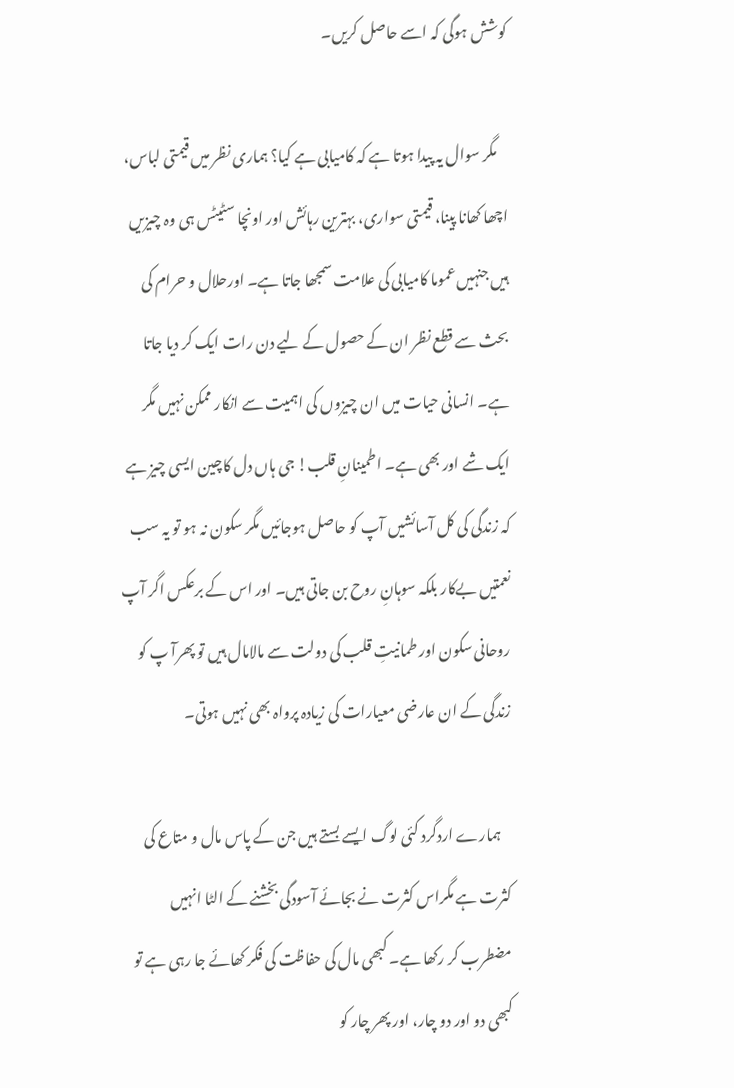کوشش ہوگی کہ اسے حاصل کریں۔

    مگر سوال یہ پیدا ہوتا ہے کہ کامیابی ہے کیا؟ ہماری نظر میں قیمتی لباس، اچھا کھانا پینا، قیمتی سواری، بہترین رہائش اور اونچا سٹیٹس ہی وہ چیزیں ہیں جنہیں عموما کامیابی کی علامت سمجھا جاتا ہے۔ اورحلال و حرام کی بحث سے قطع نظر ان کے حصول کے لیے دن رات ایک کر دیا جاتا ہے۔ انسانی حیات میں ان چیزوں کی اہمیت سے انکار ممکن نہیں مگر ایک شے اور بھی ہے۔ اطمینانِ قلب! جی ہاں دل کاچین ایسی چیز ہے کہ زندگی کی کل آسائشیں آپ کو حاصل ہوجائیں مگر سکون نہ ہو تو یہ سب نعمتیں بےکار بلکہ سوہانِ روح بن جاتی ہیں۔ اور اس کے برعکس اگر آپ روحانی سکون اور طمانیتِ قلب کی دولت سے مالامال ہیں تو پھرآ پ کو زندگی کے ان عارضی معیارات کی زیادہ پرواہ بھی نہیں ہوتی۔

    ہمارے اردگرد کئی لوگ ایسے بستے ہیں جن کے پاس مال و متاع کی کثرت ہے مگراس کثرت نے بجائے آسودگی بخشنے کے الٹا انہیں مضطرب کر رکھا ہے۔ کبھی مال کی حفاظت کی فکر کھائے جا رہی ہے تو کبھی دو اور دو چار، اور پھر چار کو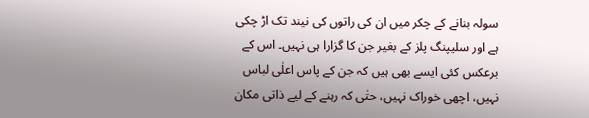سولہ بنانے کے چکر میں ان کی راتوں کی نیند تک اڑ چکی ہے اور سلیپنگ پلز کے بغیر جن کا گزارا ہی نہیں۔ اس کے برعکس کئی ایسے بھی ہیں کہ جن کے پاس اعلٰی لباس نہیں، اچھی خوراک نہیں، حتٰی کہ رہنے کے لیے ذاتی مکان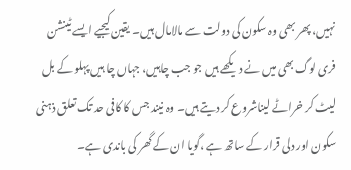نہیں، پھر بھی وہ سکون کی دولت سے مالامال ہیں۔ یقین کیجیے ایسے ٹینشن فری لوگ بھی میں نے دیکھے ہیں جو جب چاہیں، جہاں چا ہیں پہلو کے بل لیٹ کر خراٹے لیناشروع کر دیتے ہیں۔ وہ نیند جس کا کافی حد تک تعلق ذہنی سکون اور دلی قرار کے ساتھ ہے ،گویا ان کے گھر کی باندی ہے۔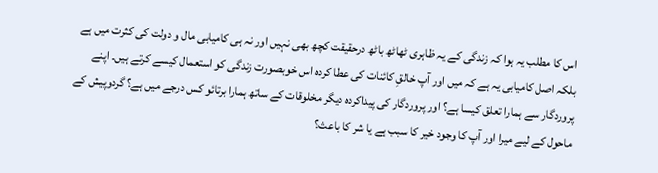اس کا مطلب یہ ہوا کہ زندگی کے یہ ظاہری ٹھاٹھ باٹھ درحقیقت کچھ بھی نہیں اور نہ ہی کامیابی مال و دولت کی کثرت میں ہے بلکہ اصل کامیابی یہ ہے کہ میں اور آپ خالقِ کائنات کی عطا کردہ اس خوبصورت زندگی کو استعمال کیسے کرتے ہیں۔ اپنے پروردگار سے ہمارا تعلق کیسا ہے؟ اور پروردگار کی پیداکردہ دیگر مخلوقات کے ساتھ ہمارا برتائو کس درجے میں ہے؟ گردوپیش کے ماحول کے لیے میرا اور آپ کا وجود خیر کا سبب ہے یا شر کا باعث؟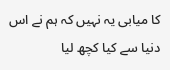کا میابی یہ نہیں کہ ہم نے اس دنیا سے کیا کچھ لیا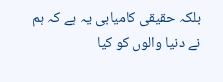بلکہ حقیقی کامیابی یہ ہے کہ ہم نے دنیا والوں کو کیا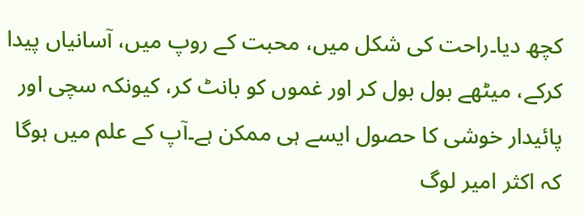کچھ دیا۔راحت کی شکل میں، محبت کے روپ میں، آسانیاں پیدا کرکے، میٹھے بول بول کر اور غموں کو بانٹ کر، کیونکہ سچی اور پائیدار خوشی کا حصول ایسے ہی ممکن ہے۔آپ کے علم میں ہوگا کہ اکثر امیر لوگ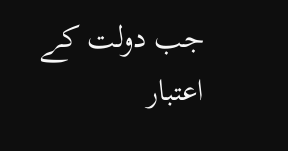جب دولت کے اعتبار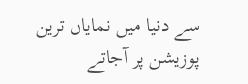سے دنیا میں نمایاں ترین پوزیشن پر آجاتے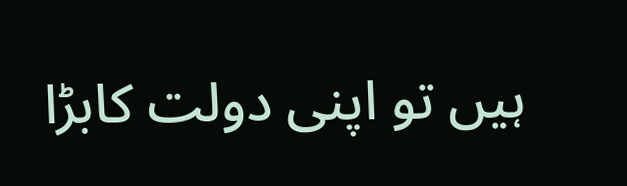ہیں تو اپنی دولت کابڑا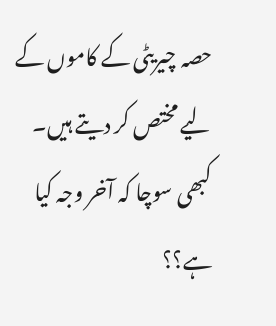حصہ چیریٹی کے کاموں کے لیے مختص کر دیتے ہیں۔ کبھی سوچا کہ آخر وجہ کیا ہے؟؟